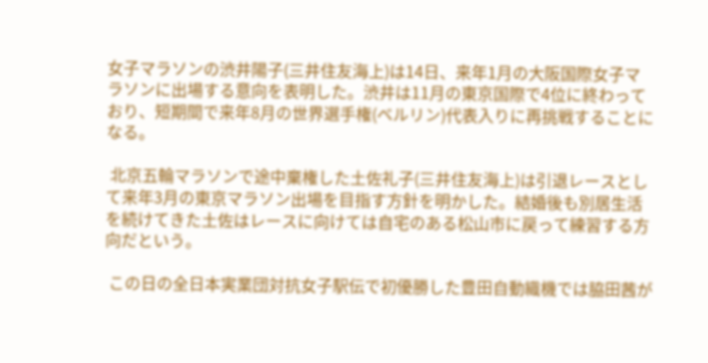女子マラソンの渋井陽子(三井住友海上)は14日、来年1月の大阪国際女子マラソンに出場する意向を表明した。渋井は11月の東京国際で4位に終わっており、短期間で来年8月の世界選手権(ベルリン)代表入りに再挑戦することになる。

 北京五輪マラソンで途中棄権した土佐礼子(三井住友海上)は引退レースとして来年3月の東京マラソン出場を目指す方針を明かした。結婚後も別居生活を続けてきた土佐はレースに向けては自宅のある松山市に戻って練習する方向だという。

 この日の全日本実業団対抗女子駅伝で初優勝した豊田自動織機では脇田茜が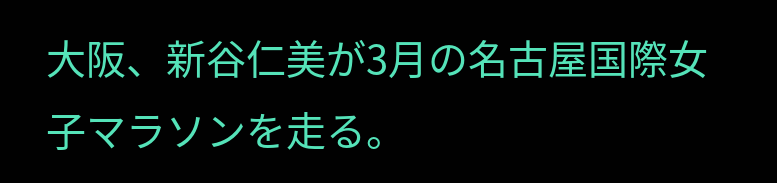大阪、新谷仁美が3月の名古屋国際女子マラソンを走る。